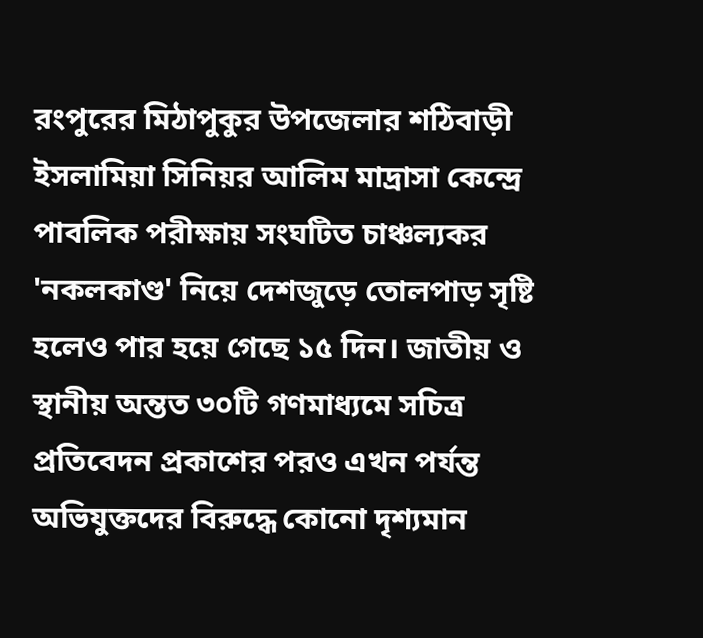রংপুরের মিঠাপুকুর উপজেলার শঠিবাড়ী ইসলামিয়া সিনিয়র আলিম মাদ্রাসা কেন্দ্রে পাবলিক পরীক্ষায় সংঘটিত চাঞ্চল্যকর 'নকলকাণ্ড' নিয়ে দেশজুড়ে তোলপাড় সৃষ্টি হলেও পার হয়ে গেছে ১৫ দিন। জাতীয় ও স্থানীয় অন্তত ৩০টি গণমাধ্যমে সচিত্র প্রতিবেদন প্রকাশের পরও এখন পর্যন্ত অভিযুক্তদের বিরুদ্ধে কোনো দৃশ্যমান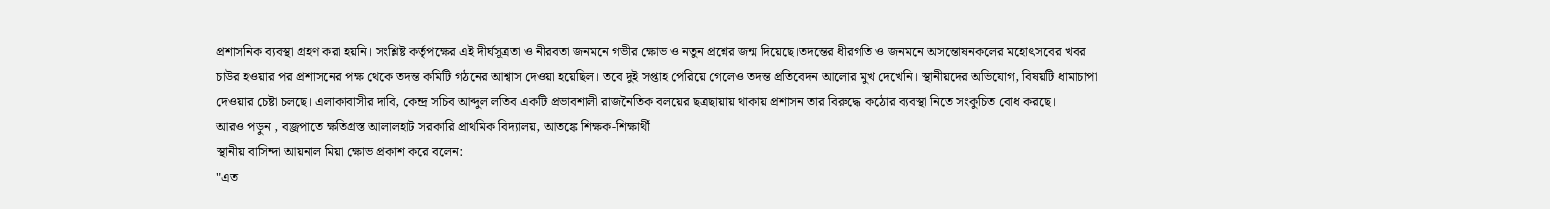প্রশাসনিক ব্যবস্থা গ্রহণ করা হয়নি। সংশ্লিষ্ট কর্তৃপক্ষের এই দীর্ঘসূত্রতা ও নীরবতা জনমনে গভীর ক্ষোভ ও নতুন প্রশ্নের জন্ম দিয়েছে।তদন্তের ধীরগতি ও জনমনে অসন্তোষনকলের মহোৎসবের খবর চাউর হওয়ার পর প্রশাসনের পক্ষ থেকে তদন্ত কমিটি গঠনের আশ্বাস দেওয়া হয়েছিল। তবে দুই সপ্তাহ পেরিয়ে গেলেও তদন্ত প্রতিবেদন আলোর মুখ দেখেনি। স্থানীয়দের অভিযোগ, বিষয়টি ধামাচাপা দেওয়ার চেষ্টা চলছে। এলাকাবাসীর দাবি, কেন্দ্র সচিব আব্দুল লতিব একটি প্রভাবশালী রাজনৈতিক বলয়ের ছত্রছায়ায় থাকায় প্রশাসন তার বিরুদ্ধে কঠোর ব্যবস্থা নিতে সংকুচিত বোধ করছে।
আরও পড়ুন , বজ্রপাতে ক্ষতিগ্রস্ত আলালহাট সরকারি প্রাথমিক বিদ্যালয়, আতঙ্কে শিক্ষক-শিক্ষার্থী
স্থানীয় বাসিন্দা আয়নাল মিয়া ক্ষোভ প্রকাশ করে বলেন:
"এত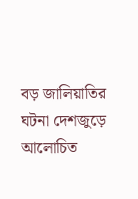বড় জালিয়াতির ঘটনা দেশজুড়ে আলোচিত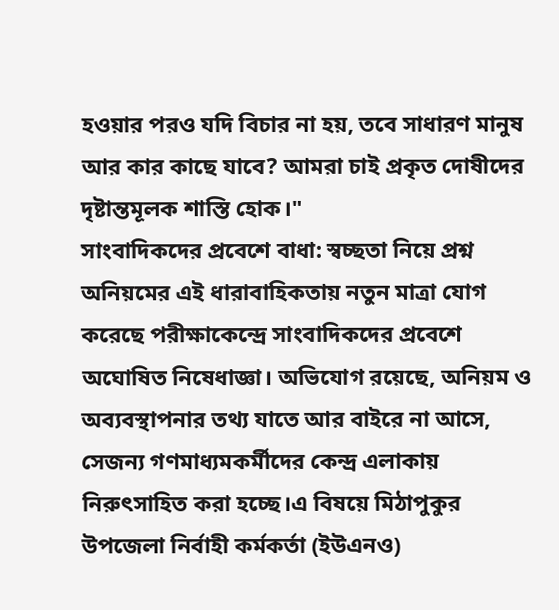হওয়ার পরও যদি বিচার না হয়, তবে সাধারণ মানুষ আর কার কাছে যাবে? আমরা চাই প্রকৃত দোষীদের দৃষ্টান্তমূলক শাস্তি হোক।"
সাংবাদিকদের প্রবেশে বাধা: স্বচ্ছতা নিয়ে প্রশ্ন
অনিয়মের এই ধারাবাহিকতায় নতুন মাত্রা যোগ করেছে পরীক্ষাকেন্দ্রে সাংবাদিকদের প্রবেশে অঘোষিত নিষেধাজ্ঞা। অভিযোগ রয়েছে, অনিয়ম ও অব্যবস্থাপনার তথ্য যাতে আর বাইরে না আসে, সেজন্য গণমাধ্যমকর্মীদের কেন্দ্র এলাকায় নিরুৎসাহিত করা হচ্ছে।এ বিষয়ে মিঠাপুকুর উপজেলা নির্বাহী কর্মকর্তা (ইউএনও)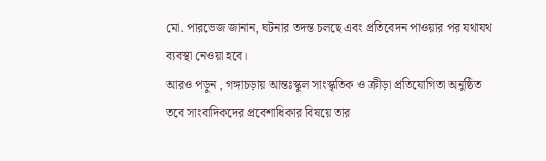মো. পারভেজ জানান, ঘটনার তদন্ত চলছে এবং প্রতিবেদন পাওয়ার পর যথাযথ ব্যবস্থা নেওয়া হবে।
আরও পড়ুন , গঙ্গাচড়ায় আন্তঃস্কুল সাংস্কৃতিক ও ক্রীড়া প্রতিযোগিতা অনুষ্ঠিত
তবে সাংবাদিকদের প্রবেশাধিকার বিষয়ে তার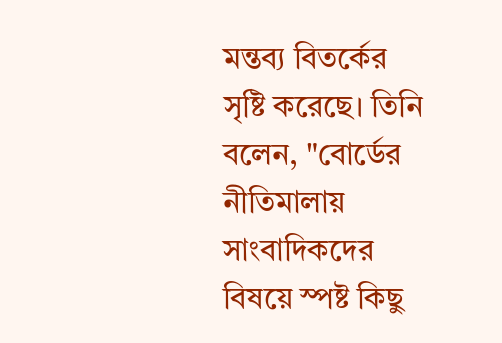মন্তব্য বিতর্কের সৃষ্টি করেছে। তিনি বলেন, "বোর্ডের নীতিমালায় সাংবাদিকদের বিষয়ে স্পষ্ট কিছু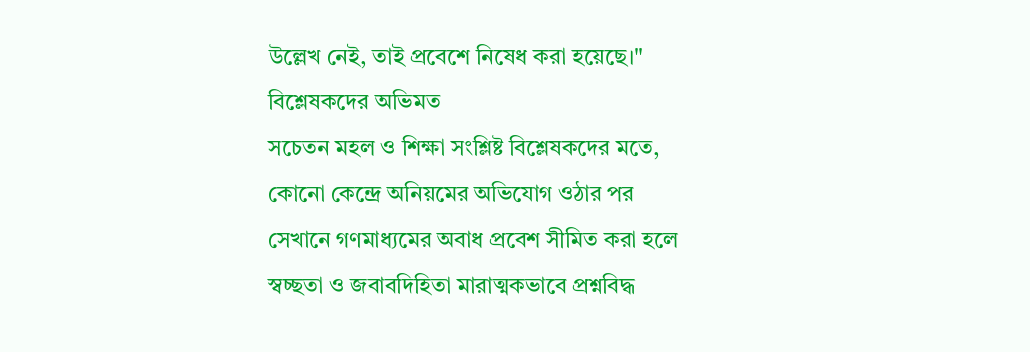উল্লেখ নেই, তাই প্রবেশে নিষেধ করা হয়েছে।"
বিশ্লেষকদের অভিমত
সচেতন মহল ও শিক্ষা সংশ্লিষ্ট বিশ্লেষকদের মতে, কোনো কেন্দ্রে অনিয়মের অভিযোগ ওঠার পর সেখানে গণমাধ্যমের অবাধ প্রবেশ সীমিত করা হলে স্বচ্ছতা ও জবাবদিহিতা মারাত্মকভাবে প্রশ্নবিদ্ধ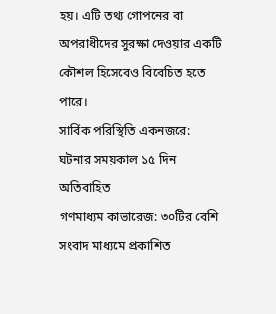হয়। এটি তথ্য গোপনের বা অপরাধীদের সুরক্ষা দেওয়ার একটি কৌশল হিসেবেও বিবেচিত হতে পারে।
সার্বিক পরিস্থিতি একনজরে:
ঘটনার সময়কাল ১৫ দিন অতিবাহিত
গণমাধ্যম কাভারেজ: ৩০টির বেশি সংবাদ মাধ্যমে প্রকাশিত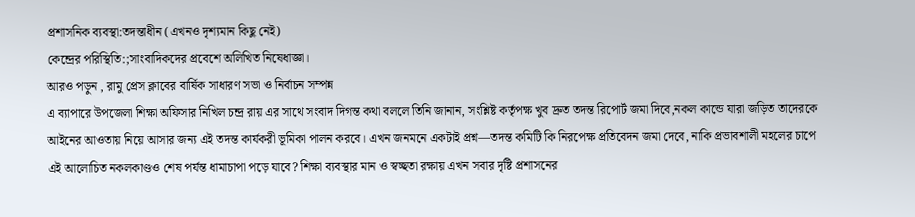প্রশাসনিক ব্যবস্থা:তদন্তাধীন (এখনও দৃশ্যমান কিছু নেই)
কেন্দ্রের পরিস্থিতি:;সাংবাদিকদের প্রবেশে অলিখিত নিষেধাজ্ঞা।
আরও পড়ুন , রামু প্রেস ক্লাবের বার্ষিক সাধারণ সভা ও নির্বাচন সম্পন্ন
এ ব্যাপারে উপজেলা শিক্ষা অফিসার নিখিল চন্দ্র রায় এর সাথে সংবাদ দিগন্ত কথা বললে তিনি জানান, সংশ্লিষ্ট কর্তৃপক্ষ খুব দ্রুত তদন্ত রিপোর্ট জমা দিবে,নকল কান্ডে যারা জড়িত তাদেরকে আইনের আওতায় নিয়ে আসার জন্য এই তদন্ত কার্যকরী ভূমিকা পালন করবে। এখন জনমনে একটাই প্রশ্ন—তদন্ত কমিটি কি নিরপেক্ষ প্রতিবেদন জমা দেবে, নাকি প্রভাবশালী মহলের চাপে এই আলোচিত নকলকাণ্ডও শেষ পর্যন্ত ধামাচাপা পড়ে যাবে? শিক্ষা ব্যবস্থার মান ও স্বচ্ছতা রক্ষায় এখন সবার দৃষ্টি প্রশাসনের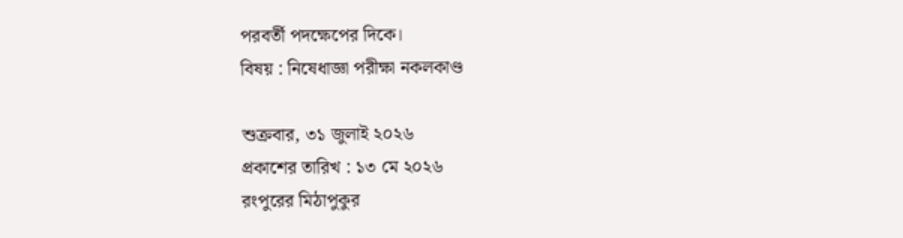পরবর্তী পদক্ষেপের দিকে।
বিষয় : নিষেধাজ্ঞা পরীক্ষা নকলকাণ্ড

শুক্রবার, ৩১ জুলাই ২০২৬
প্রকাশের তারিখ : ১৩ মে ২০২৬
রংপুরের মিঠাপুকুর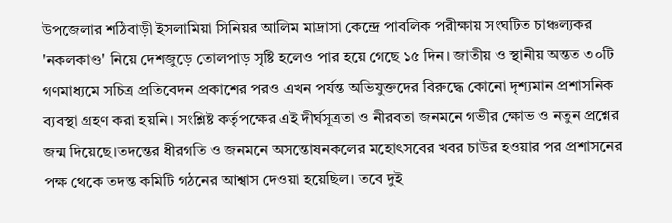উপজেলার শঠিবাড়ী ইসলামিয়া সিনিয়র আলিম মাদ্রাসা কেন্দ্রে পাবলিক পরীক্ষায় সংঘটিত চাঞ্চল্যকর 'নকলকাণ্ড' নিয়ে দেশজুড়ে তোলপাড় সৃষ্টি হলেও পার হয়ে গেছে ১৫ দিন। জাতীয় ও স্থানীয় অন্তত ৩০টি গণমাধ্যমে সচিত্র প্রতিবেদন প্রকাশের পরও এখন পর্যন্ত অভিযুক্তদের বিরুদ্ধে কোনো দৃশ্যমান প্রশাসনিক ব্যবস্থা গ্রহণ করা হয়নি। সংশ্লিষ্ট কর্তৃপক্ষের এই দীর্ঘসূত্রতা ও নীরবতা জনমনে গভীর ক্ষোভ ও নতুন প্রশ্নের জন্ম দিয়েছে।তদন্তের ধীরগতি ও জনমনে অসন্তোষনকলের মহোৎসবের খবর চাউর হওয়ার পর প্রশাসনের পক্ষ থেকে তদন্ত কমিটি গঠনের আশ্বাস দেওয়া হয়েছিল। তবে দুই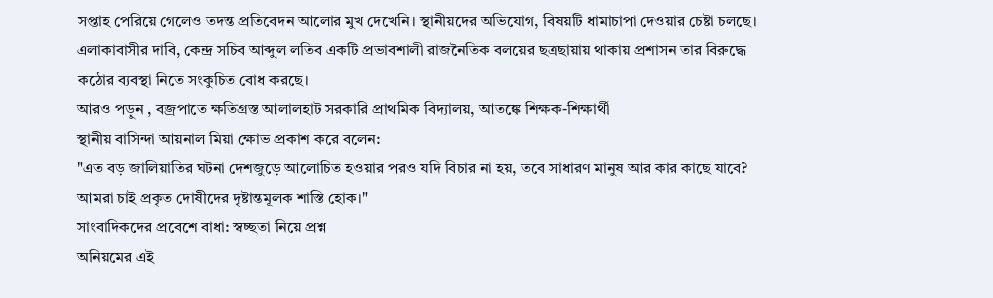সপ্তাহ পেরিয়ে গেলেও তদন্ত প্রতিবেদন আলোর মুখ দেখেনি। স্থানীয়দের অভিযোগ, বিষয়টি ধামাচাপা দেওয়ার চেষ্টা চলছে। এলাকাবাসীর দাবি, কেন্দ্র সচিব আব্দুল লতিব একটি প্রভাবশালী রাজনৈতিক বলয়ের ছত্রছায়ায় থাকায় প্রশাসন তার বিরুদ্ধে কঠোর ব্যবস্থা নিতে সংকুচিত বোধ করছে।
আরও পড়ুন , বজ্রপাতে ক্ষতিগ্রস্ত আলালহাট সরকারি প্রাথমিক বিদ্যালয়, আতঙ্কে শিক্ষক-শিক্ষার্থী
স্থানীয় বাসিন্দা আয়নাল মিয়া ক্ষোভ প্রকাশ করে বলেন:
"এত বড় জালিয়াতির ঘটনা দেশজুড়ে আলোচিত হওয়ার পরও যদি বিচার না হয়, তবে সাধারণ মানুষ আর কার কাছে যাবে? আমরা চাই প্রকৃত দোষীদের দৃষ্টান্তমূলক শাস্তি হোক।"
সাংবাদিকদের প্রবেশে বাধা: স্বচ্ছতা নিয়ে প্রশ্ন
অনিয়মের এই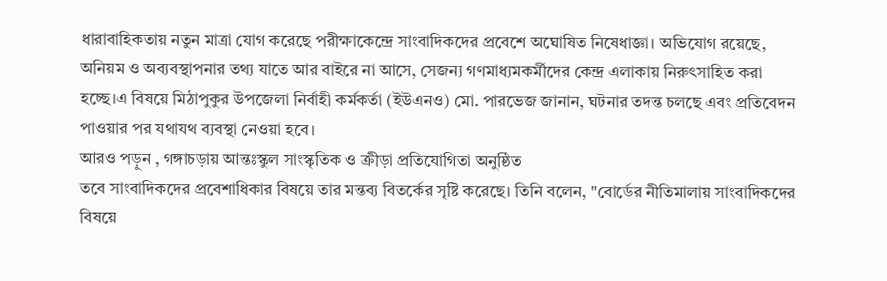ধারাবাহিকতায় নতুন মাত্রা যোগ করেছে পরীক্ষাকেন্দ্রে সাংবাদিকদের প্রবেশে অঘোষিত নিষেধাজ্ঞা। অভিযোগ রয়েছে, অনিয়ম ও অব্যবস্থাপনার তথ্য যাতে আর বাইরে না আসে, সেজন্য গণমাধ্যমকর্মীদের কেন্দ্র এলাকায় নিরুৎসাহিত করা হচ্ছে।এ বিষয়ে মিঠাপুকুর উপজেলা নির্বাহী কর্মকর্তা (ইউএনও) মো. পারভেজ জানান, ঘটনার তদন্ত চলছে এবং প্রতিবেদন পাওয়ার পর যথাযথ ব্যবস্থা নেওয়া হবে।
আরও পড়ুন , গঙ্গাচড়ায় আন্তঃস্কুল সাংস্কৃতিক ও ক্রীড়া প্রতিযোগিতা অনুষ্ঠিত
তবে সাংবাদিকদের প্রবেশাধিকার বিষয়ে তার মন্তব্য বিতর্কের সৃষ্টি করেছে। তিনি বলেন, "বোর্ডের নীতিমালায় সাংবাদিকদের বিষয়ে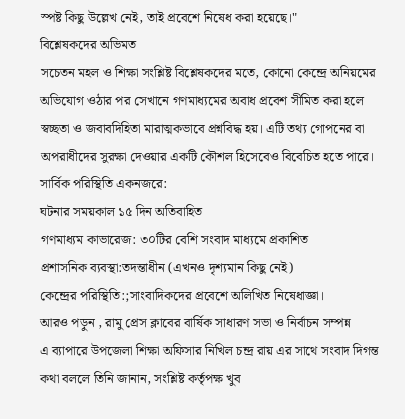স্পষ্ট কিছু উল্লেখ নেই, তাই প্রবেশে নিষেধ করা হয়েছে।"
বিশ্লেষকদের অভিমত
সচেতন মহল ও শিক্ষা সংশ্লিষ্ট বিশ্লেষকদের মতে, কোনো কেন্দ্রে অনিয়মের অভিযোগ ওঠার পর সেখানে গণমাধ্যমের অবাধ প্রবেশ সীমিত করা হলে স্বচ্ছতা ও জবাবদিহিতা মারাত্মকভাবে প্রশ্নবিদ্ধ হয়। এটি তথ্য গোপনের বা অপরাধীদের সুরক্ষা দেওয়ার একটি কৌশল হিসেবেও বিবেচিত হতে পারে।
সার্বিক পরিস্থিতি একনজরে:
ঘটনার সময়কাল ১৫ দিন অতিবাহিত
গণমাধ্যম কাভারেজ: ৩০টির বেশি সংবাদ মাধ্যমে প্রকাশিত
প্রশাসনিক ব্যবস্থা:তদন্তাধীন (এখনও দৃশ্যমান কিছু নেই)
কেন্দ্রের পরিস্থিতি:;সাংবাদিকদের প্রবেশে অলিখিত নিষেধাজ্ঞা।
আরও পড়ুন , রামু প্রেস ক্লাবের বার্ষিক সাধারণ সভা ও নির্বাচন সম্পন্ন
এ ব্যাপারে উপজেলা শিক্ষা অফিসার নিখিল চন্দ্র রায় এর সাথে সংবাদ দিগন্ত কথা বললে তিনি জানান, সংশ্লিষ্ট কর্তৃপক্ষ খুব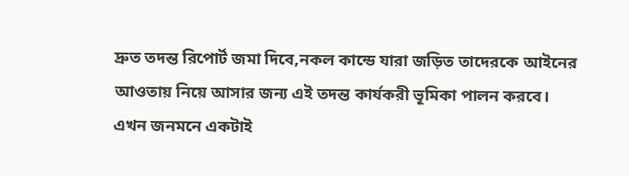দ্রুত তদন্ত রিপোর্ট জমা দিবে,নকল কান্ডে যারা জড়িত তাদেরকে আইনের আওতায় নিয়ে আসার জন্য এই তদন্ত কার্যকরী ভূমিকা পালন করবে। এখন জনমনে একটাই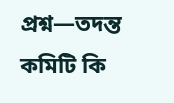প্রশ্ন—তদন্ত কমিটি কি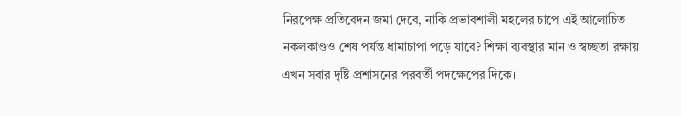নিরপেক্ষ প্রতিবেদন জমা দেবে, নাকি প্রভাবশালী মহলের চাপে এই আলোচিত নকলকাণ্ডও শেষ পর্যন্ত ধামাচাপা পড়ে যাবে? শিক্ষা ব্যবস্থার মান ও স্বচ্ছতা রক্ষায় এখন সবার দৃষ্টি প্রশাসনের পরবর্তী পদক্ষেপের দিকে।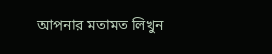আপনার মতামত লিখুন